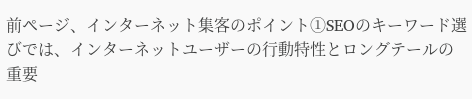前ページ、インターネット集客のポイント①SEOのキーワード選びでは、インターネットユーザーの行動特性とロングテールの重要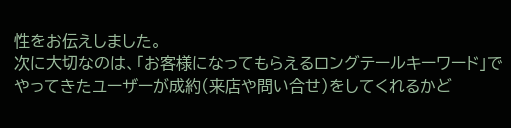性をお伝えしました。
次に大切なのは、「お客様になってもらえるロングテールキーワード」でやってきたユーザーが成約(来店や問い合せ)をしてくれるかど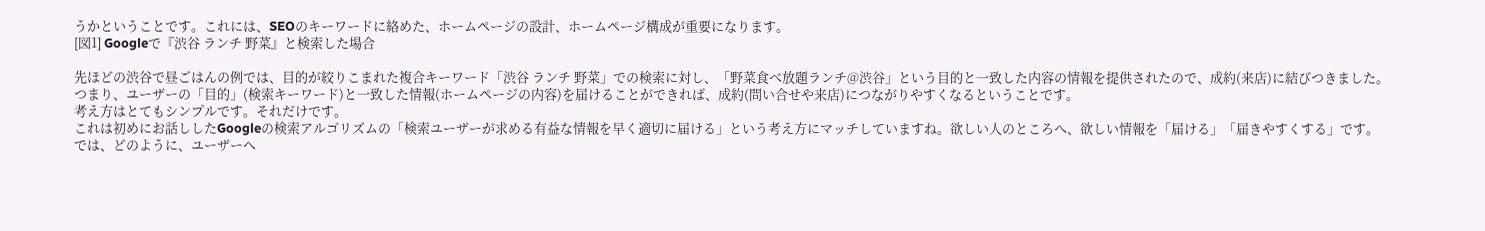うかということです。これには、SEOのキーワードに絡めた、ホームページの設計、ホームページ構成が重要になります。
[図1] Googleで『渋谷 ランチ 野菜』と検索した場合

先ほどの渋谷で昼ごはんの例では、目的が絞りこまれた複合キーワード「渋谷 ランチ 野菜」での検索に対し、「野菜食べ放題ランチ@渋谷」という目的と一致した内容の情報を提供されたので、成約(来店)に結びつきました。
つまり、ユーザーの「目的」(検索キーワード)と一致した情報(ホームページの内容)を届けることができれば、成約(問い合せや来店)につながりやすくなるということです。
考え方はとてもシンプルです。それだけです。
これは初めにお話ししたGoogleの検索アルゴリズムの「検索ユーザーが求める有益な情報を早く適切に届ける」という考え方にマッチしていますね。欲しい人のところへ、欲しい情報を「届ける」「届きやすくする」です。
では、どのように、ユーザーへ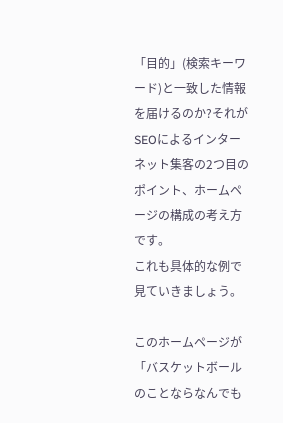「目的」(検索キーワード)と一致した情報を届けるのか?それがSEOによるインターネット集客の2つ目のポイント、ホームページの構成の考え方です。
これも具体的な例で見ていきましょう。

このホームページが「バスケットボールのことならなんでも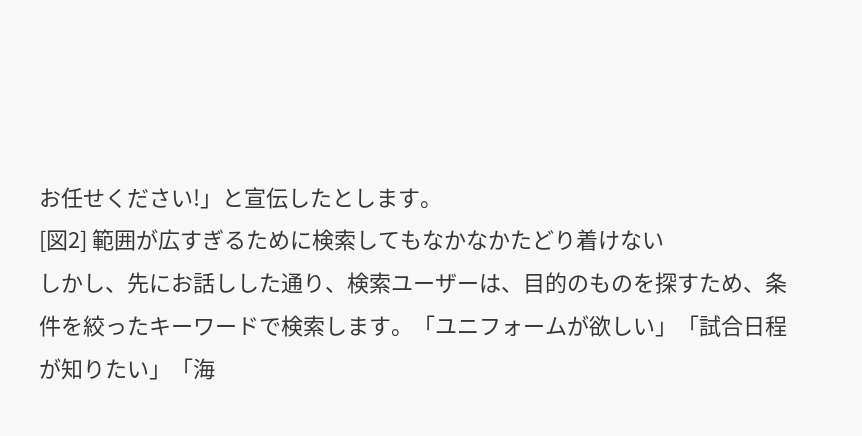お任せください!」と宣伝したとします。
[図2] 範囲が広すぎるために検索してもなかなかたどり着けない
しかし、先にお話しした通り、検索ユーザーは、目的のものを探すため、条件を絞ったキーワードで検索します。「ユニフォームが欲しい」「試合日程が知りたい」「海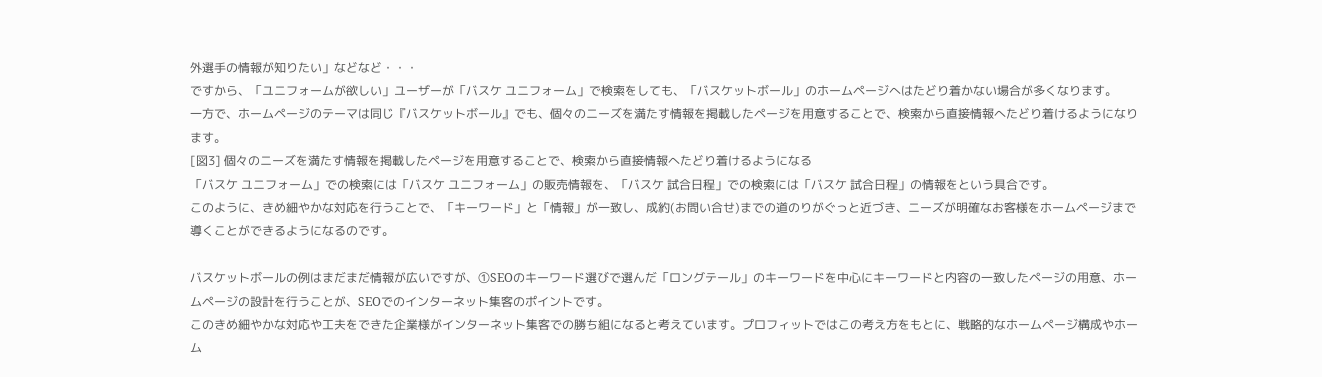外選手の情報が知りたい」などなど・・・
ですから、「ユニフォームが欲しい」ユーザーが「バスケ ユニフォーム」で検索をしても、「バスケットボール」のホームページへはたどり着かない場合が多くなります。
一方で、ホームページのテーマは同じ『バスケットボール』でも、個々のニーズを満たす情報を掲載したページを用意することで、検索から直接情報へたどり着けるようになります。
[図3] 個々のニーズを満たす情報を掲載したページを用意することで、検索から直接情報へたどり着けるようになる
「バスケ ユニフォーム」での検索には「バスケ ユニフォーム」の販売情報を、「バスケ 試合日程」での検索には「バスケ 試合日程」の情報をという具合です。
このように、きめ細やかな対応を行うことで、「キーワード」と「情報」が一致し、成約(お問い合せ)までの道のりがぐっと近づき、ニーズが明確なお客様をホームページまで導くことができるようになるのです。

バスケットボールの例はまだまだ情報が広いですが、①SEOのキーワード選びで選んだ「ロングテール」のキーワードを中心にキーワードと内容の一致したページの用意、ホームページの設計を行うことが、SEOでのインターネット集客のポイントです。
このきめ細やかな対応や工夫をできた企業様がインターネット集客での勝ち組になると考えています。プロフィットではこの考え方をもとに、戦略的なホームページ構成やホーム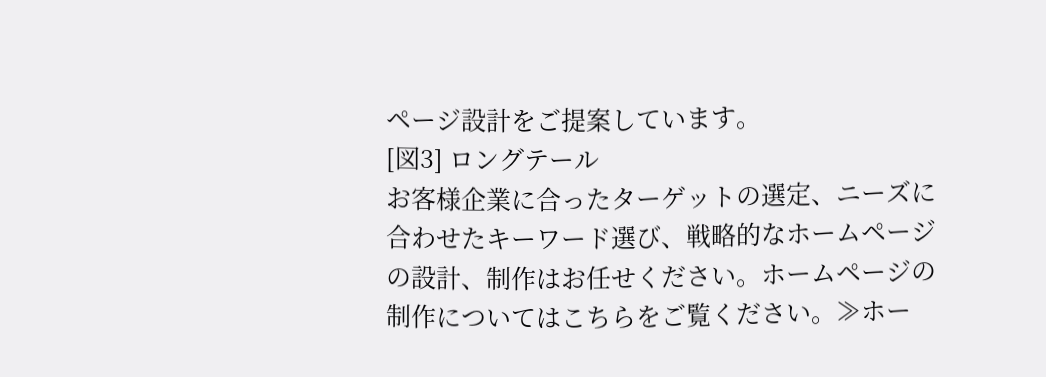ページ設計をご提案しています。
[図3] ロングテール
お客様企業に合ったターゲットの選定、ニーズに合わせたキーワード選び、戦略的なホームページの設計、制作はお任せください。ホームページの制作についてはこちらをご覧ください。≫ホー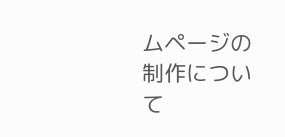ムページの制作について